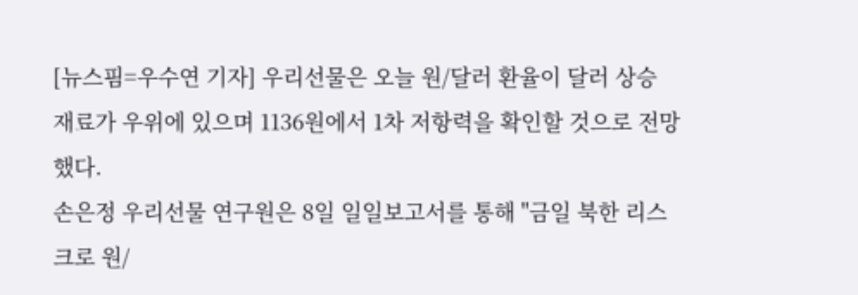[뉴스핌=우수연 기자] 우리선물은 오늘 원/달러 환율이 달러 상승 재료가 우위에 있으며 1136원에서 1차 저항력을 확인할 것으로 전망했다.
손은정 우리선물 연구원은 8일 일일보고서를 통해 "금일 북한 리스크로 원/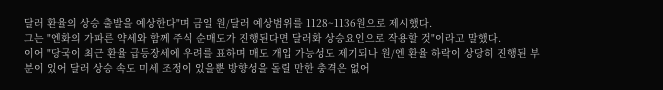달러 환율의 상승 출발을 예상한다"며 금일 원/달러 예상범위를 1128~1136원으로 제시했다.
그는 "엔화의 가파른 약세와 함께 주식 순매도가 진행된다면 달러화 상승요인으로 작용할 것"이라고 말했다.
이어 "당국이 최근 환율 급등장세에 우려를 표하며 매도 개입 가능성도 제기되나 원/엔 환율 하락이 상당히 진행된 부분이 있어 달러 상승 속도 미세 조정이 있을뿐 방향성을 돌릴 만한 충격은 없어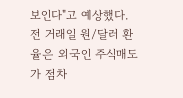보인다"고 예상했다.
전 거래일 원/달러 환율은 외국인 주식매도가 점차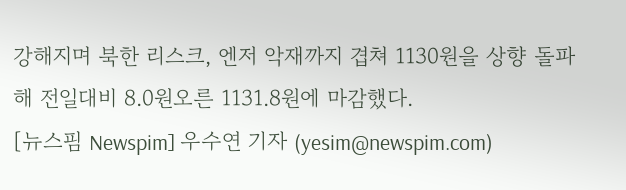강해지며 북한 리스크, 엔저 악재까지 겹쳐 1130원을 상향 돌파해 전일대비 8.0원오른 1131.8원에 마감했다.
[뉴스핌 Newspim] 우수연 기자 (yesim@newspim.com)